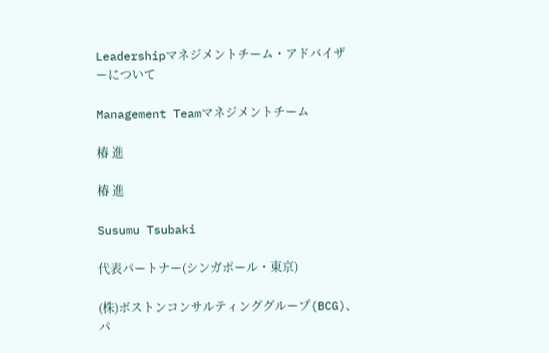Leadershipマネジメントチーム・アドバイザーについて

Management Teamマネジメントチーム

椿 進

椿 進

Susumu Tsubaki

代表パートナー(シンガポール・東京)

(株)ボストンコンサルティンググループ(BCG)、パ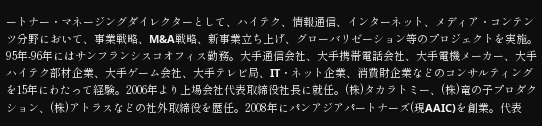ートナー・マネージングダイレクターとして、ハイテク、情報通信、インターネット、メディア・コンテンツ分野において、事業戦略、M&A戦略、新事業立ち上げ、グローバリゼーション等のプロジェクトを実施。95年-96年にはサンフランシスコオフィス勤務。大手通信会社、大手携帯電話会社、大手電機メーカー、大手ハイテク部材企業、大手ゲーム会社、大手テレビ局、IT・ネット企業、消費財企業などのコンサルティングを15年にわたって経験。2006年より上場会社代表取締役社長に就任。(株)タカラトミー、(株)竜の子プロダクション、(株)アトラスなどの社外取締役を歴任。2008年にパンアジアパートナーズ(現AAIC)を創業。代表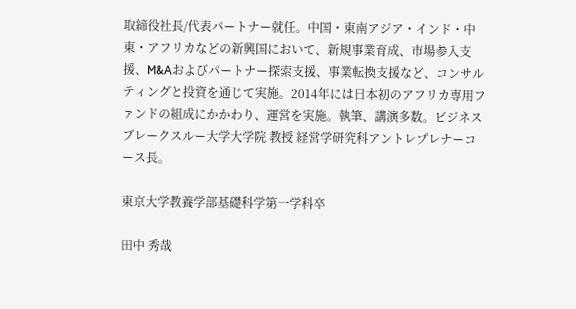取締役社長/代表パートナー就任。中国・東南アジア・インド・中東・アフリカなどの新興国において、新規事業育成、市場参入支援、M&Aおよびパートナー探索支援、事業転換支援など、コンサルティングと投資を通じて実施。2014年には日本初のアフリカ専用ファンドの組成にかかわり、運営を実施。執筆、講演多数。ビジネスブレークスルー大学大学院 教授 経営学研究科アントレプレナーコース長。

東京大学教養学部基礎科学第一学科卒

田中 秀哉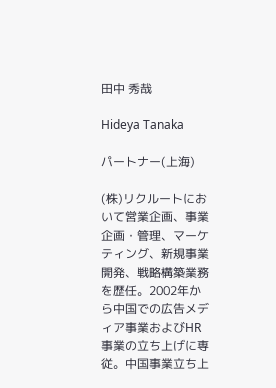田中 秀哉

Hideya Tanaka

パートナー(上海)

(株)リクルートにおいて営業企画、事業企画・管理、マーケティング、新規事業開発、戦略構築業務を歴任。2002年から中国での広告メディア事業およびHR事業の立ち上げに専従。中国事業立ち上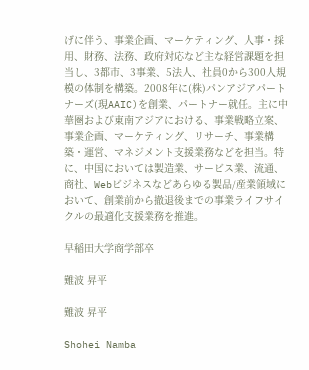げに伴う、事業企画、マーケティング、人事・採用、財務、法務、政府対応など主な経営課題を担当し、3都市、3事業、5法人、社員0から300人規模の体制を構築。2008年に(株)パンアジアパートナーズ(現AAIC)を創業、パートナー就任。主に中華圏および東南アジアにおける、事業戦略立案、事業企画、マーケティング、リサーチ、事業構築・運営、マネジメント支援業務などを担当。特に、中国においては製造業、サービス業、流通、商社、Webビジネスなどあらゆる製品/産業領域において、創業前から撤退後までの事業ライフサイクルの最適化支援業務を推進。

早稲田大学商学部卒

難波 昇平

難波 昇平

Shohei Namba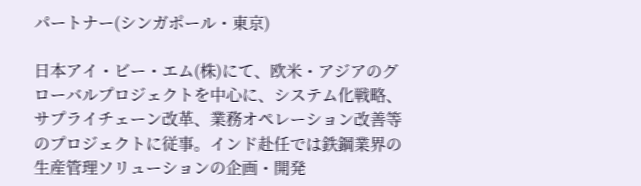パートナー(シンガポール・東京)

日本アイ・ビー・エム(株)にて、欧米・アジアのグローバルプロジェクトを中心に、システム化戦略、サプライチェーン改革、業務オペレーション改善等のプロジェクトに従事。インド赴任では鉄鋼業界の生産管理ソリューションの企画・開発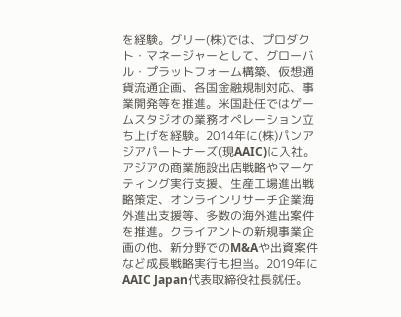を経験。グリー(株)では、プロダクト・マネージャーとして、グローバル・プラットフォーム構築、仮想通貨流通企画、各国金融規制対応、事業開発等を推進。米国赴任ではゲームスタジオの業務オペレーション立ち上げを経験。2014年に(株)パンアジアパートナーズ(現AAIC)に入社。アジアの商業施設出店戦略やマーケティング実行支援、生産工場進出戦略策定、オンラインリサーチ企業海外進出支援等、多数の海外進出案件を推進。クライアントの新規事業企画の他、新分野でのM&Aや出資案件など成長戦略実行も担当。2019年にAAIC Japan代表取締役社長就任。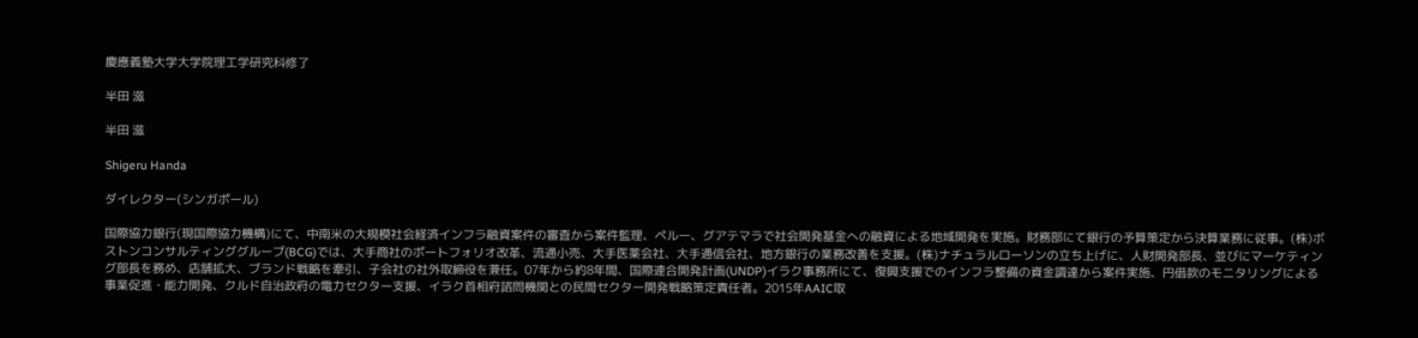慶應義塾大学大学院理工学研究科修了

半田 滋

半田 滋

Shigeru Handa

ダイレクター(シンガポール)

国際協力銀行(現国際協力機構)にて、中南米の大規模社会経済インフラ融資案件の審査から案件監理、ペルー、グアテマラで社会開発基金への融資による地域開発を実施。財務部にて銀行の予算策定から決算業務に従事。(株)ボストンコンサルティンググループ(BCG)では、大手商社のポートフォリオ改革、流通小売、大手医薬会社、大手通信会社、地方銀行の業務改善を支援。(株)ナチュラルローソンの立ち上げに、人財開発部長、並びにマーケティング部長を務め、店舗拡大、ブランド戦略を牽引、子会社の社外取締役を兼任。07年から約8年間、国際連合開発計画(UNDP)イラク事務所にて、復興支援でのインフラ整備の資金調達から案件実施、円借款のモニタリングによる事業促進・能力開発、クルド自治政府の電力セクター支援、イラク首相府諮問機関との民間セクター開発戦略策定責任者。2015年AAIC取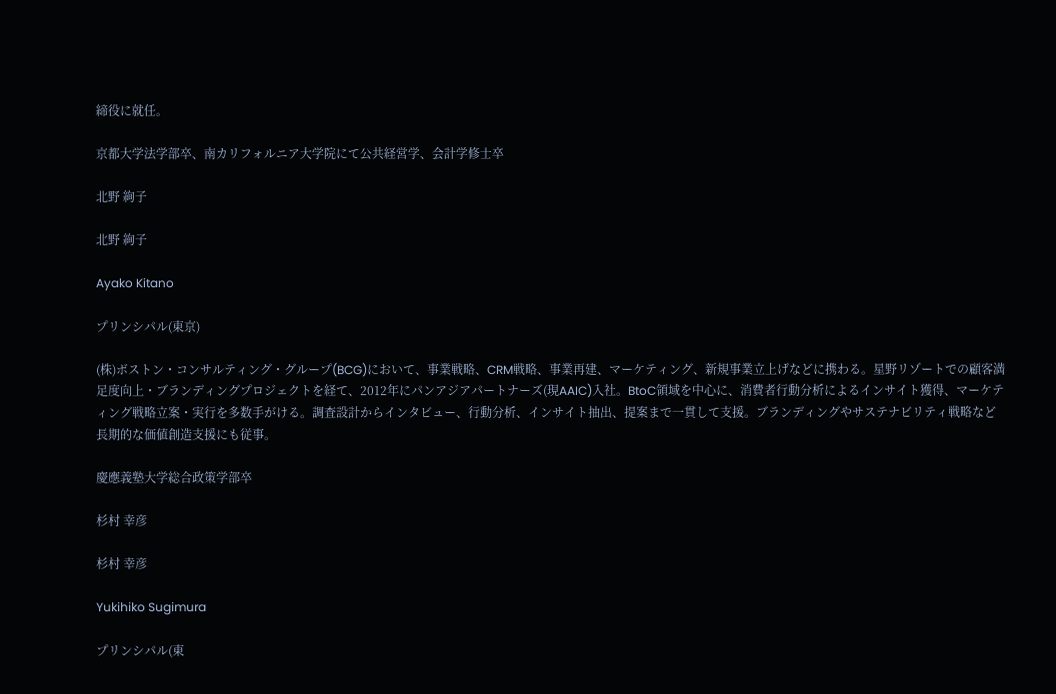締役に就任。

京都大学法学部卒、南カリフォルニア大学院にて公共経営学、会計学修士卒

北野 絢子

北野 絢子

Ayako Kitano

プリンシパル(東京)

(株)ボストン・コンサルティング・グループ(BCG)において、事業戦略、CRM戦略、事業再建、マーケティング、新規事業立上げなどに携わる。星野リゾートでの顧客満足度向上・ブランディングプロジェクトを経て、2012年にパンアジアパートナーズ(現AAIC)入社。BtoC領域を中心に、消費者行動分析によるインサイト獲得、マーケティング戦略立案・実行を多数手がける。調査設計からインタビュー、行動分析、インサイト抽出、提案まで一貫して支援。ブランディングやサステナビリティ戦略など長期的な価値創造支援にも従事。

慶應義塾大学総合政策学部卒

杉村 幸彦

杉村 幸彦

Yukihiko Sugimura

プリンシパル(東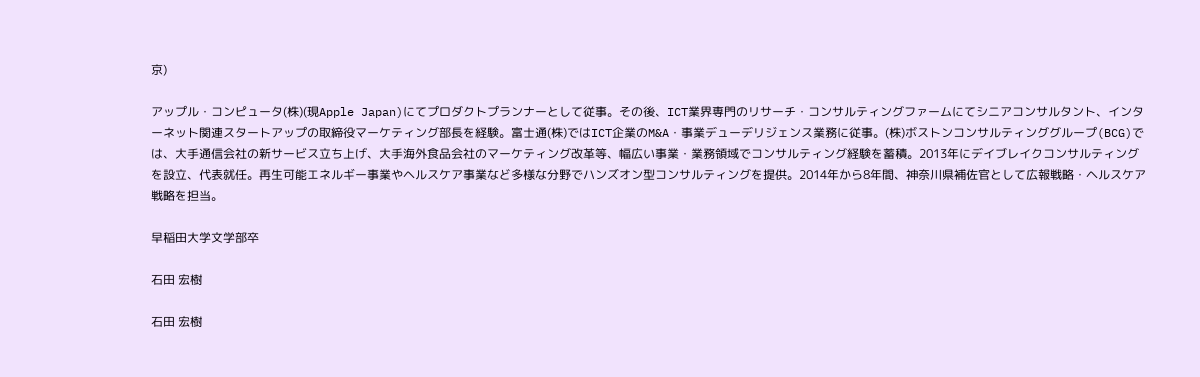京)

アップル・コンピュータ(株)(現Apple Japan)にてプロダクトプランナーとして従事。その後、ICT業界専門のリサーチ・コンサルティングファームにてシニアコンサルタント、インターネット関連スタートアップの取締役マーケティング部長を経験。富士通(株)ではICT企業のM&A・事業デューデリジェンス業務に従事。(株)ボストンコンサルティンググループ(BCG)では、大手通信会社の新サービス立ち上げ、大手海外食品会社のマーケティング改革等、幅広い事業・業務領域でコンサルティング経験を蓄積。2013年にデイブレイクコンサルティングを設立、代表就任。再生可能エネルギー事業やヘルスケア事業など多様な分野でハンズオン型コンサルティングを提供。2014年から8年間、神奈川県補佐官として広報戦略・ヘルスケア戦略を担当。

早稲田大学文学部卒

石田 宏樹

石田 宏樹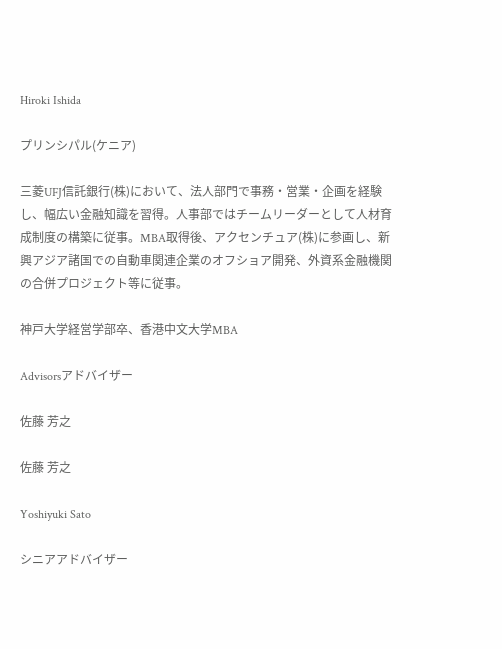Hiroki Ishida

プリンシパル(ケニア)

三菱UFJ信託銀行(株)において、法人部門で事務・営業・企画を経験し、幅広い金融知識を習得。人事部ではチームリーダーとして人材育成制度の構築に従事。MBA取得後、アクセンチュア(株)に参画し、新興アジア諸国での自動車関連企業のオフショア開発、外資系金融機関の合併プロジェクト等に従事。

神戸大学経営学部卒、香港中文大学MBA

Advisorsアドバイザー

佐藤 芳之

佐藤 芳之

Yoshiyuki Sato

シニアアドバイザー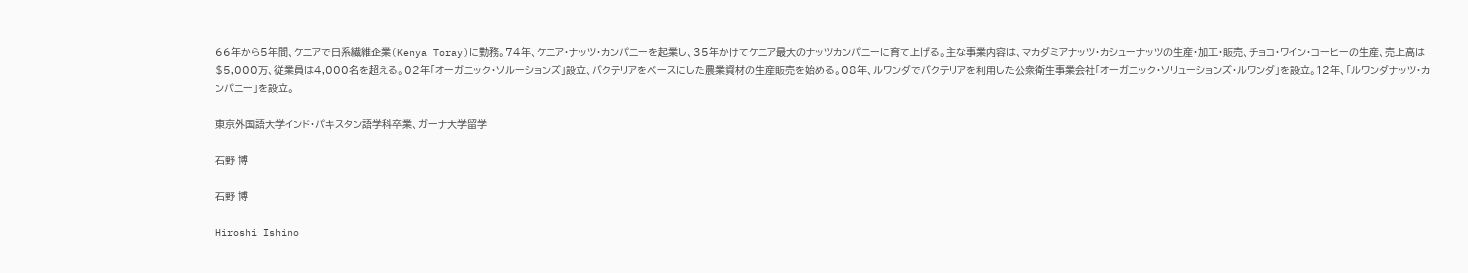66年から5年間、ケニアで日系繊維企業(Kenya Toray)に勤務。74年、ケニア・ナッツ・カンパニーを起業し、35年かけてケニア最大のナッツカンパニーに育て上げる。主な事業内容は、マカダミアナッツ・カシューナッツの生産・加工・販売、チョコ・ワイン・コーヒーの生産、売上高は$5,000万、従業員は4,000名を超える。02年「オーガニック・ソルーションズ」設立、バクテリアをベースにした農業資材の生産販売を始める。08年、ルワンダでバクテリアを利用した公衆衛生事業会社「オーガニック・ソリューションズ・ルワンダ」を設立。12年、「ルワンダナッツ・カンパニー」を設立。

東京外国語大学インド・パキスタン語学科卒業、ガーナ大学留学

石野 博

石野 博

Hiroshi Ishino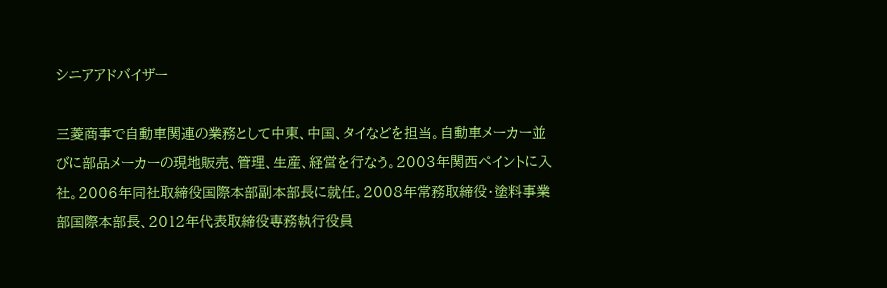シニアアドバイザー

三菱商事で自動車関連の業務として中東、中国、タイなどを担当。自動車メーカー並びに部品メーカーの現地販売、管理、生産、経営を行なう。2003年関西ペイントに入社。2006年同社取締役国際本部副本部長に就任。2008年常務取締役・塗料事業部国際本部長、2012年代表取締役専務執行役員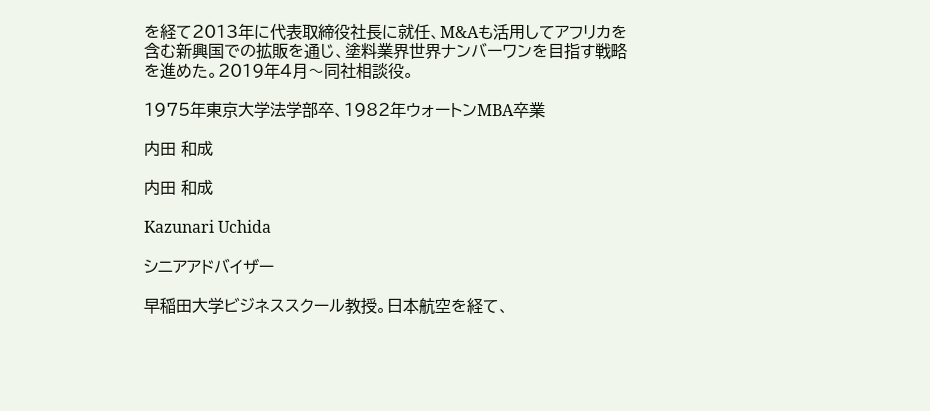を経て2013年に代表取締役社長に就任、M&Aも活用してアフリカを含む新興国での拡販を通じ、塗料業界世界ナンバーワンを目指す戦略を進めた。2019年4月〜同社相談役。

1975年東京大学法学部卒、1982年ウォートンMBA卒業

内田 和成

内田 和成

Kazunari Uchida

シニアアドバイザー

早稲田大学ビジネススクール教授。日本航空を経て、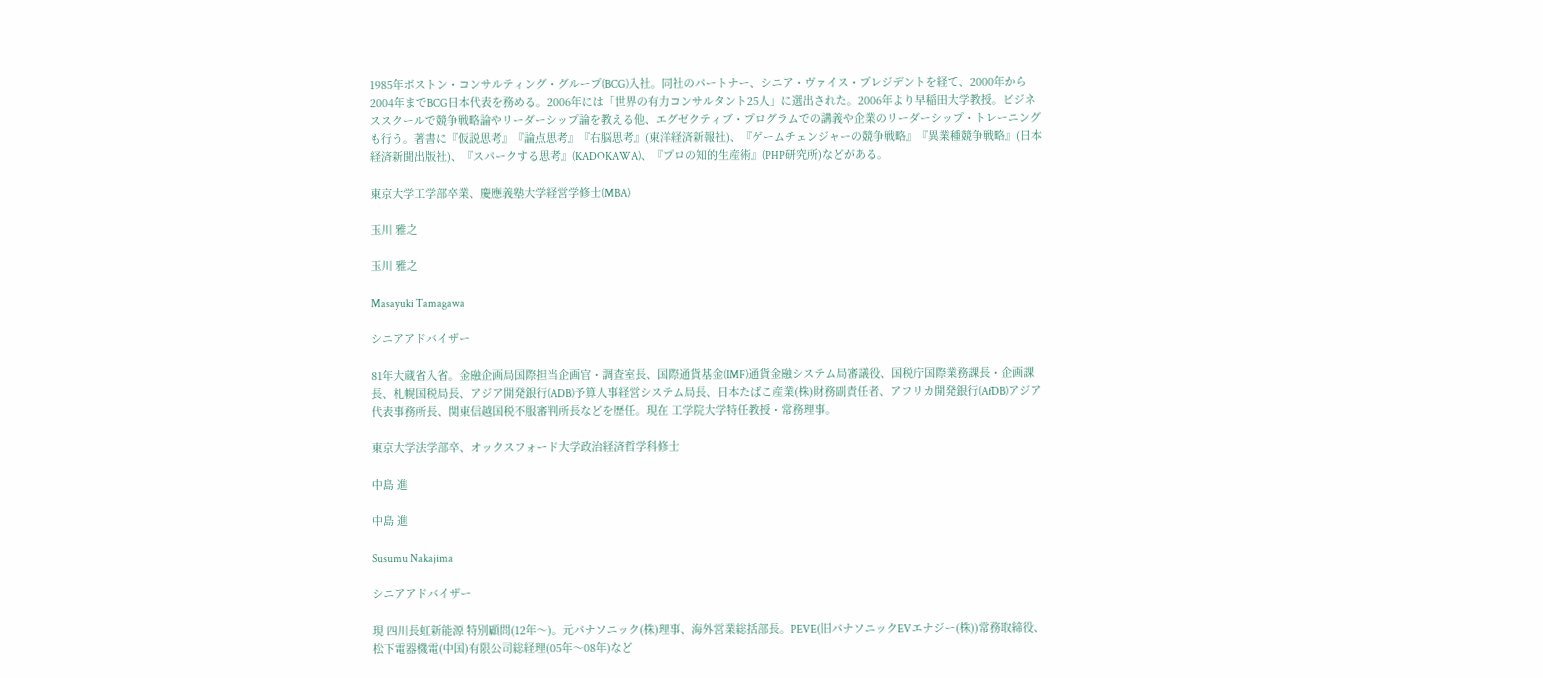1985年ボストン・コンサルティング・グループ(BCG)入社。同社のパートナー、シニア・ヴァイス・プレジデントを経て、2000年から2004年までBCG日本代表を務める。2006年には「世界の有力コンサルタント25人」に選出された。2006年より早稲田大学教授。ビジネススクールで競争戦略論やリーダーシップ論を教える他、エグゼクティブ・プログラムでの講義や企業のリーダーシップ・トレーニングも行う。著書に『仮説思考』『論点思考』『右脳思考』(東洋経済新報社)、『ゲームチェンジャーの競争戦略』『異業種競争戦略』(日本経済新聞出版社)、『スパークする思考』(KADOKAWA)、『プロの知的生産術』(PHP研究所)などがある。

東京大学工学部卒業、慶應義塾大学経営学修士(MBA)

玉川 雅之

玉川 雅之

Masayuki Tamagawa

シニアアドバイザー

81年大蔵省入省。金融企画局国際担当企画官・調査室長、国際通貨基金(IMF)通貨金融システム局審議役、国税庁国際業務課長・企画課長、札幌国税局長、アジア開発銀行(ADB)予算人事経営システム局長、日本たばこ産業(株)財務副責任者、アフリカ開発銀行(AfDB)アジア代表事務所長、関東信越国税不服審判所長などを歴任。現在 工学院大学特任教授・常務理事。

東京大学法学部卒、オックスフォード大学政治経済哲学科修士

中島 進

中島 進

Susumu Nakajima

シニアアドバイザー

現 四川長虹新能源 特別顧問(12年〜)。元パナソニック(株)理事、海外営業総括部長。PEVE(旧パナソニックEVエナジー(株))常務取締役、松下電器機電(中国)有限公司総経理(05年〜08年)など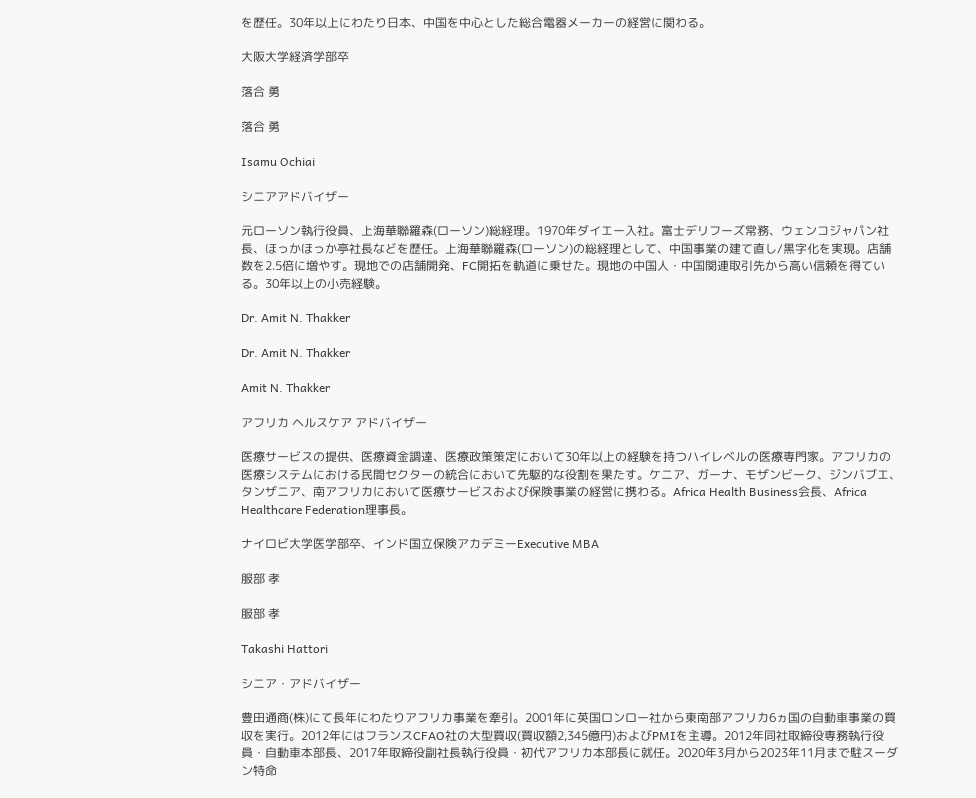を歴任。30年以上にわたり日本、中国を中心とした総合電器メーカーの経営に関わる。

大阪大学経済学部卒

落合 勇

落合 勇

Isamu Ochiai

シニアアドバイザー

元ローソン執行役員、上海華聯羅森(ローソン)総経理。1970年ダイエー入社。富士デリフーズ常務、ウェンコジャパン社長、ほっかほっか亭社長などを歴任。上海華聯羅森(ローソン)の総経理として、中国事業の建て直し/黒字化を実現。店舗数を2.5倍に増やす。現地での店舗開発、FC開拓を軌道に乗せた。現地の中国人・中国関連取引先から高い信頼を得ている。30年以上の小売経験。

Dr. Amit N. Thakker

Dr. Amit N. Thakker

Amit N. Thakker

アフリカ ヘルスケア アドバイザー

医療サービスの提供、医療資金調達、医療政策策定において30年以上の経験を持つハイレベルの医療専門家。アフリカの医療システムにおける民間セクターの統合において先駆的な役割を果たす。ケニア、ガーナ、モザンビーク、ジンバブエ、タンザニア、南アフリカにおいて医療サービスおよび保険事業の経営に携わる。Africa Health Business会長、Africa Healthcare Federation理事長。

ナイロビ大学医学部卒、インド国立保険アカデミーExecutive MBA

服部 孝

服部 孝

Takashi Hattori

シニア・アドバイザー

豊田通商(株)にて長年にわたりアフリカ事業を牽引。2001年に英国ロンロー社から東南部アフリカ6ヵ国の自動車事業の買収を実行。2012年にはフランスCFAO社の大型買収(買収額2,345億円)およびPMIを主導。2012年同社取締役専務執行役員・自動車本部長、2017年取締役副社長執行役員・初代アフリカ本部長に就任。2020年3月から2023年11月まで駐スーダン特命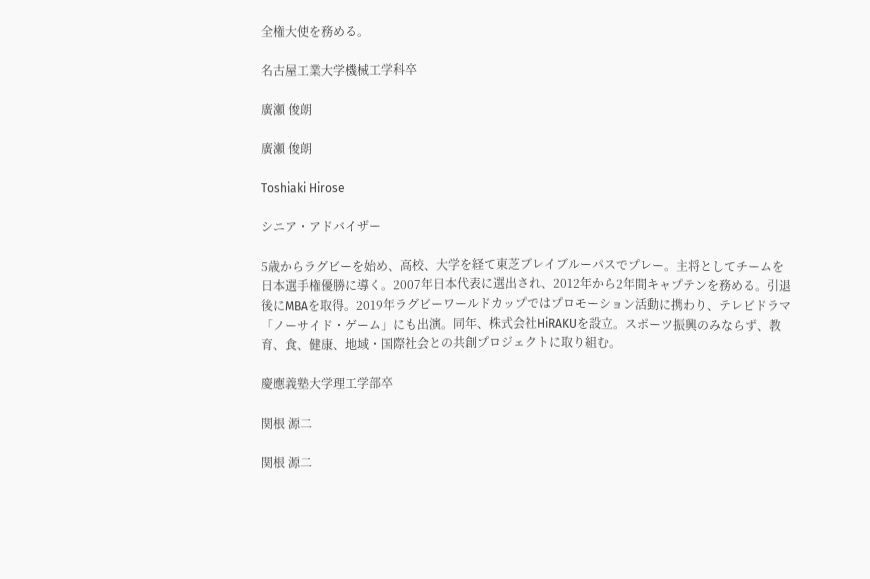全権大使を務める。

名古屋工業大学機械工学科卒

廣瀬 俊朗

廣瀬 俊朗

Toshiaki Hirose

シニア・アドバイザー

5歳からラグビーを始め、高校、大学を経て東芝ブレイブルーパスでプレー。主将としてチームを日本選手権優勝に導く。2007年日本代表に選出され、2012年から2年間キャプテンを務める。引退後にMBAを取得。2019年ラグビーワールドカップではプロモーション活動に携わり、テレビドラマ「ノーサイド・ゲーム」にも出演。同年、株式会社HiRAKUを設立。スポーツ振興のみならず、教育、食、健康、地域・国際社会との共創プロジェクトに取り組む。

慶應義塾大学理工学部卒

関根 源二

関根 源二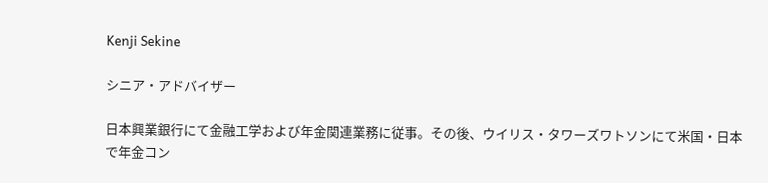Kenji Sekine

シニア・アドバイザー

日本興業銀行にて金融工学および年金関連業務に従事。その後、ウイリス・タワーズワトソンにて米国・日本で年金コン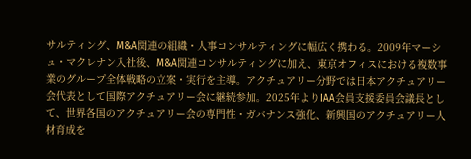サルティング、M&A関連の組織・人事コンサルティングに幅広く携わる。2009年マーシュ・マクレナン入社後、M&A関連コンサルティングに加え、東京オフィスにおける複数事業のグループ全体戦略の立案・実行を主導。アクチュアリー分野では日本アクチュアリー会代表として国際アクチュアリー会に継続参加。2025年よりIAA会員支援委員会議長として、世界各国のアクチュアリー会の専門性・ガバナンス強化、新興国のアクチュアリー人材育成を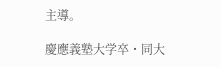主導。

慶應義塾大学卒・同大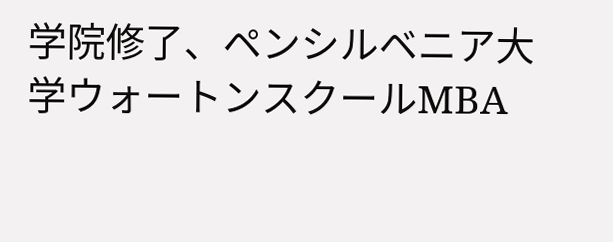学院修了、ペンシルベニア大学ウォートンスクールMBA